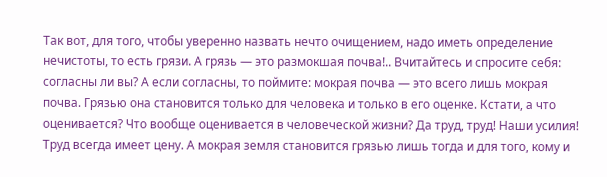Так вот, для того, чтобы уверенно назвать нечто очищением, надо иметь определение нечистоты, то есть грязи. А грязь — это размокшая почва!.. Вчитайтесь и спросите себя: согласны ли вы? А если согласны, то поймите: мокрая почва — это всего лишь мокрая почва. Грязью она становится только для человека и только в его оценке. Кстати, а что оценивается? Что вообще оценивается в человеческой жизни? Да труд, труд! Наши усилия! Труд всегда имеет цену. А мокрая земля становится грязью лишь тогда и для того, кому и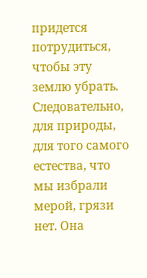придется потрудиться, чтобы эту землю убрать.
Следовательно, для природы, для того самого естества, что мы избрали мерой, грязи нет. Она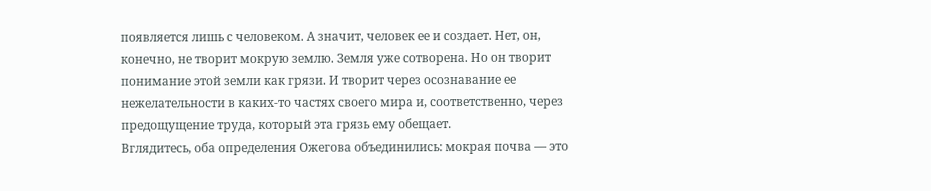появляется лишь с человеком. А значит, человек ее и создает. Нет, он, конечно, не творит мокрую землю. Земля уже сотворена. Но он творит понимание этой земли как грязи. И творит через осознавание ее нежелательности в каких-то частях своего мира и, соответственно, через предощущение труда, который эта грязь ему обещает.
Вглядитесь, оба определения Ожегова объединились: мокрая почва — это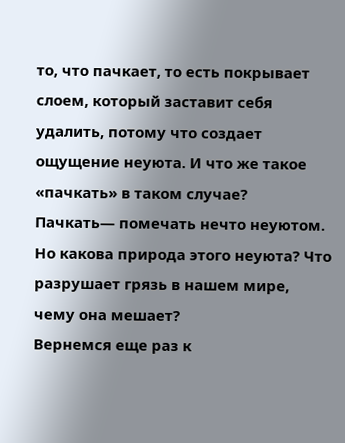то, что пачкает, то есть покрывает слоем, который заставит себя удалить, потому что создает ощущение неуюта. И что же такое «пачкать» в таком случае?
Пачкать— помечать нечто неуютом.
Но какова природа этого неуюта? Что разрушает грязь в нашем мире, чему она мешает?
Вернемся еще раз к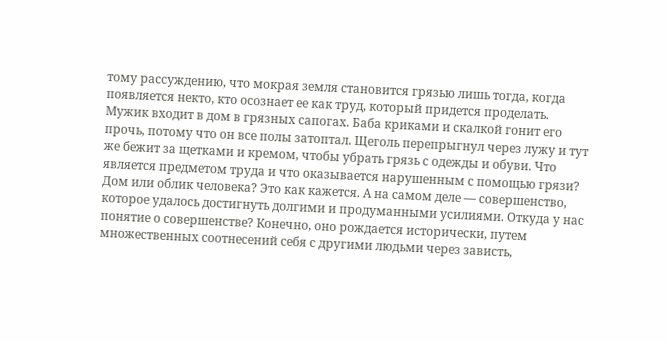тому рассуждению, что мокрая земля становится грязью лишь тогда, когда появляется некто, кто осознает ее как труд, который придется проделать. Мужик входит в дом в грязных сапогах. Баба криками и скалкой гонит его прочь, потому что он все полы затоптал. Щеголь перепрыгнул через лужу и тут же бежит за щетками и кремом, чтобы убрать грязь с одежды и обуви. Что является предметом труда и что оказывается нарушенным с помощью грязи?
Дом или облик человека? Это как кажется. А на самом деле — совершенство, которое удалось достигнуть долгими и продуманными усилиями. Откуда у нас понятие о совершенстве? Конечно, оно рождается исторически, путем множественных соотнесений себя с другими людьми через зависть,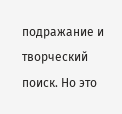подражание и творческий поиск. Но это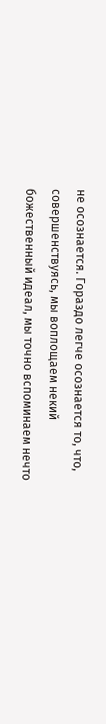не осознается. Гораздо легче осознается то, что, совершенствуясь, мы воплощаем некий божественный идеал, мы точно вспоминаем нечто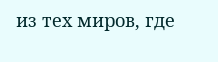из тех миров, где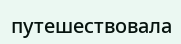путешествовала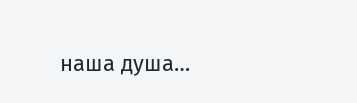наша душа…